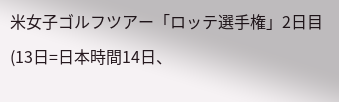米女子ゴルフツアー「ロッテ選手権」2日目(13日=日本時間14日、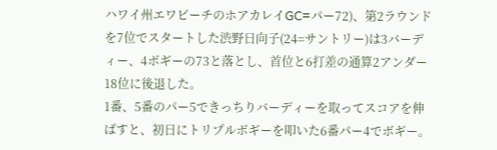ハワイ州エワビーチのホアカレイGC=パー72)、第2ラウンドを7位でスタートした渋野日向子(24=サントリー)は3バーディー、4ボギーの73と落とし、首位と6打差の通算2アンダー18位に後退した。
1番、5番のパー5できっちりバーディーを取ってスコアを伸ばすと、初日にトリプルボギーを叩いた6番パー4でボギー。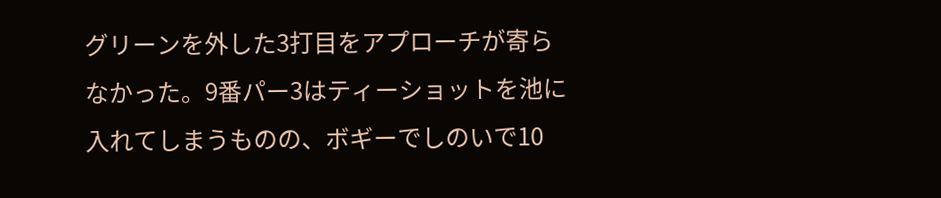グリーンを外した3打目をアプローチが寄らなかった。9番パー3はティーショットを池に入れてしまうものの、ボギーでしのいで10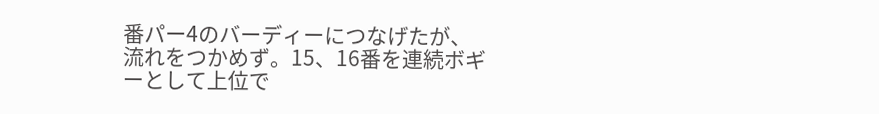番パー4のバーディーにつなげたが、流れをつかめず。15、16番を連続ボギーとして上位で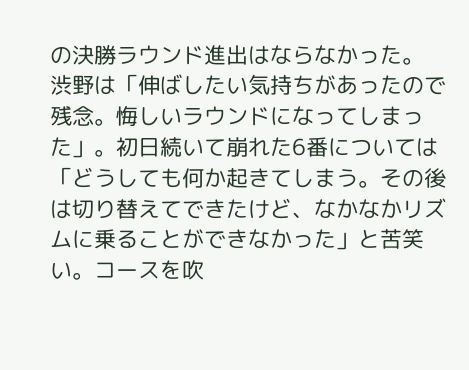の決勝ラウンド進出はならなかった。
渋野は「伸ばしたい気持ちがあったので残念。悔しいラウンドになってしまった」。初日続いて崩れた6番については「どうしても何か起きてしまう。その後は切り替えてできたけど、なかなかリズムに乗ることができなかった」と苦笑い。コースを吹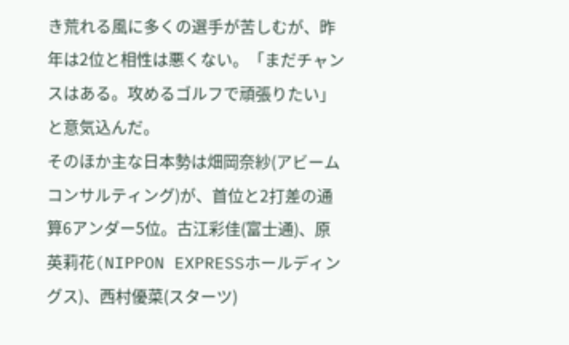き荒れる風に多くの選手が苦しむが、昨年は2位と相性は悪くない。「まだチャンスはある。攻めるゴルフで頑張りたい」と意気込んだ。
そのほか主な日本勢は畑岡奈紗(アビームコンサルティング)が、首位と2打差の通算6アンダー5位。古江彩佳(富士通)、原英莉花(NIPPON EXPRESSホールディングス)、西村優菜(スターツ)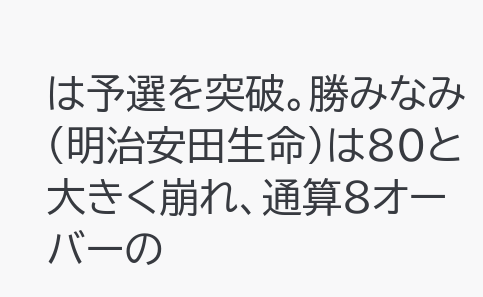は予選を突破。勝みなみ(明治安田生命)は80と大きく崩れ、通算8オーバーの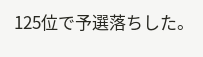125位で予選落ちした。